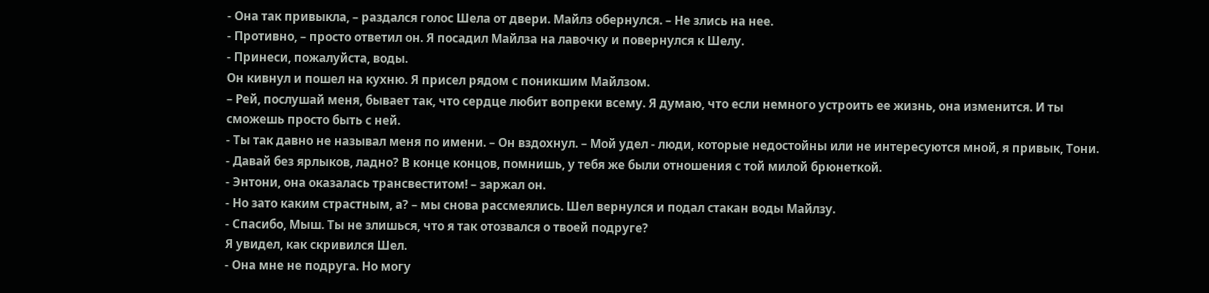- Она так привыкла, – раздался голос Шела от двери. Майлз обернулся. – Не злись на нее.
- Противно, – просто ответил он. Я посадил Майлза на лавочку и повернулся к Шелу.
- Принеси, пожалуйста, воды.
Он кивнул и пошел на кухню. Я присел рядом с поникшим Майлзом.
– Рей, послушай меня, бывает так, что сердце любит вопреки всему. Я думаю, что если немного устроить ее жизнь, она изменится. И ты сможешь просто быть с ней.
- Ты так давно не называл меня по имени. – Он вздохнул. – Мой удел - люди, которые недостойны или не интересуются мной, я привык, Тони.
- Давай без ярлыков, ладно? В конце концов, помнишь, у тебя же были отношения с той милой брюнеткой.
- Энтони, она оказалась трансвеститом! – заржал он.
- Но зато каким страстным, а? – мы снова рассмеялись. Шел вернулся и подал стакан воды Майлзу.
- Спасибо, Мыш. Ты не злишься, что я так отозвался о твоей подруге?
Я увидел, как скривился Шел.
- Она мне не подруга. Но могу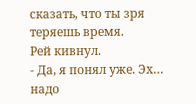сказать, что ты зря теряешь время.
Рей кивнул.
- Да, я понял уже. Эх… надо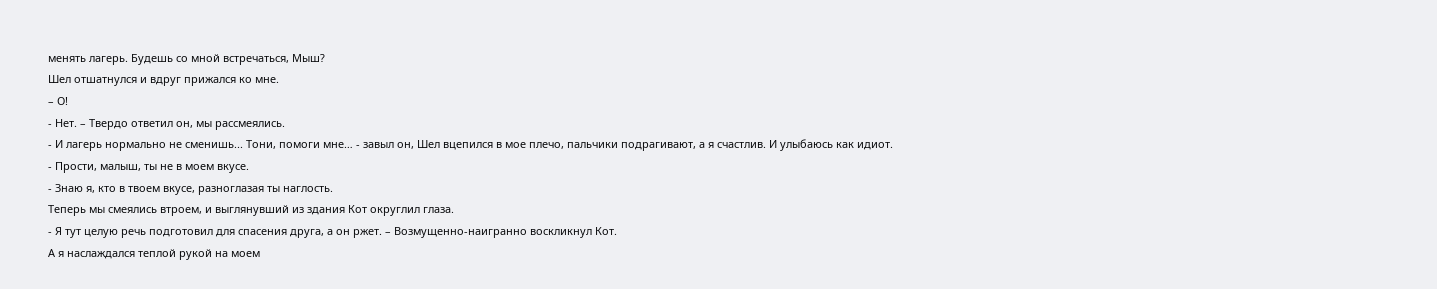менять лагерь. Будешь со мной встречаться, Мыш?
Шел отшатнулся и вдруг прижался ко мне.
– О!
- Нет. – Твердо ответил он, мы рассмеялись.
- И лагерь нормально не сменишь... Тони, помоги мне… - завыл он, Шел вцепился в мое плечо, пальчики подрагивают, а я счастлив. И улыбаюсь как идиот.
- Прости, малыш, ты не в моем вкусе.
- Знаю я, кто в твоем вкусе, разноглазая ты наглость.
Теперь мы смеялись втроем, и выглянувший из здания Кот округлил глаза.
- Я тут целую речь подготовил для спасения друга, а он ржет. – Возмущенно-наигранно воскликнул Кот.
А я наслаждался теплой рукой на моем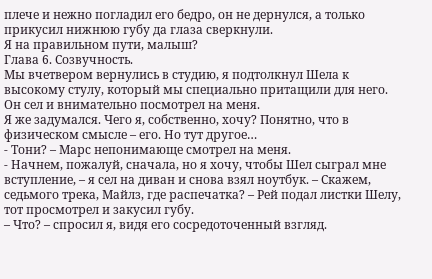плече и нежно погладил его бедро, он не дернулся, а только прикусил нижнюю губу да глаза сверкнули.
Я на правильном пути, малыш?
Глава 6. Созвучность.
Мы вчетвером вернулись в студию, я подтолкнул Шела к высокому стулу, который мы специально притащили для него. Он сел и внимательно посмотрел на меня.
Я же задумался. Чего я, собственно, хочу? Понятно, что в физическом смысле – его. Но тут другое…
- Тони? – Марс непонимающе смотрел на меня.
- Начнем, пожалуй, сначала, но я хочу, чтобы Шел сыграл мне вступление, – я сел на диван и снова взял ноутбук. – Скажем, седьмого трека, Майлз, где распечатка? – Рей подал листки Шелу, тот просмотрел и закусил губу.
– Что? – спросил я, видя его сосредоточенный взгляд.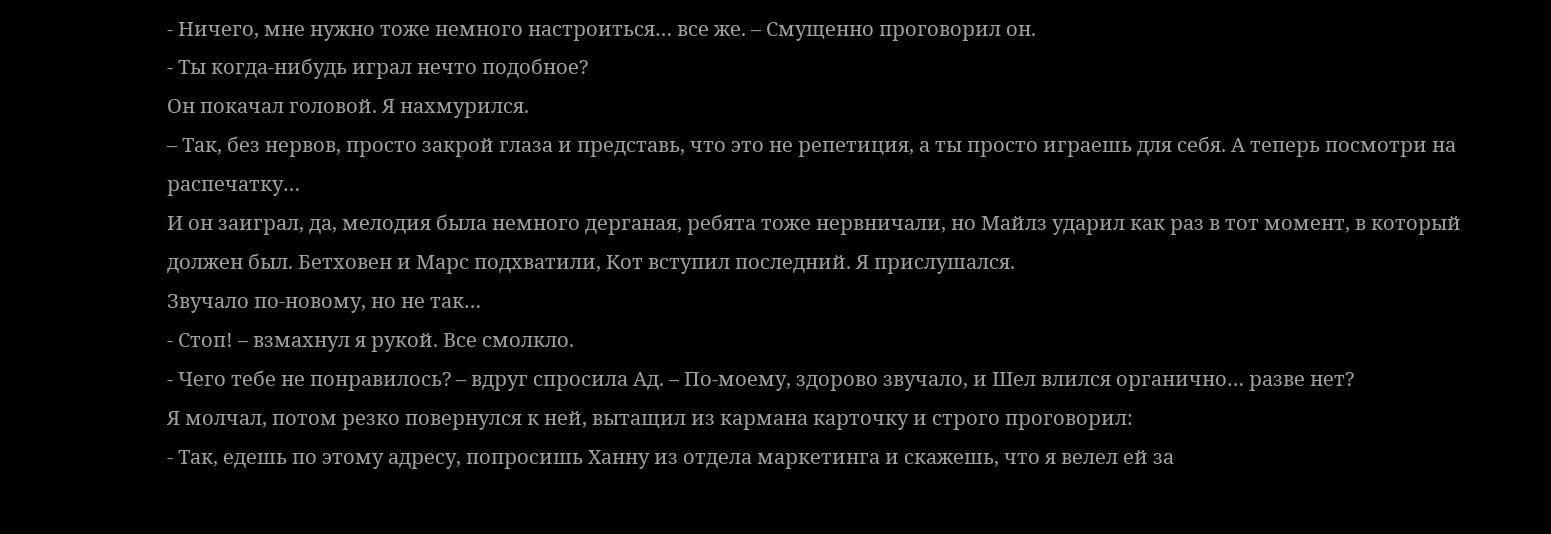- Ничего, мне нужно тоже немного настроиться… все же. – Смущенно проговорил он.
- Ты когда-нибудь играл нечто подобное?
Он покачал головой. Я нахмурился.
– Так, без нервов, просто закрой глаза и представь, что это не репетиция, а ты просто играешь для себя. А теперь посмотри на распечатку…
И он заиграл, да, мелодия была немного дерганая, ребята тоже нервничали, но Майлз ударил как раз в тот момент, в который должен был. Бетховен и Марс подхватили, Кот вступил последний. Я прислушался.
Звучало по-новому, но не так…
- Стоп! – взмахнул я рукой. Все смолкло.
- Чего тебе не понравилось? – вдруг спросила Ад. – По-моему, здорово звучало, и Шел влился органично… разве нет?
Я молчал, потом резко повернулся к ней, вытащил из кармана карточку и строго проговорил:
- Так, едешь по этому адресу, попросишь Ханну из отдела маркетинга и скажешь, что я велел ей за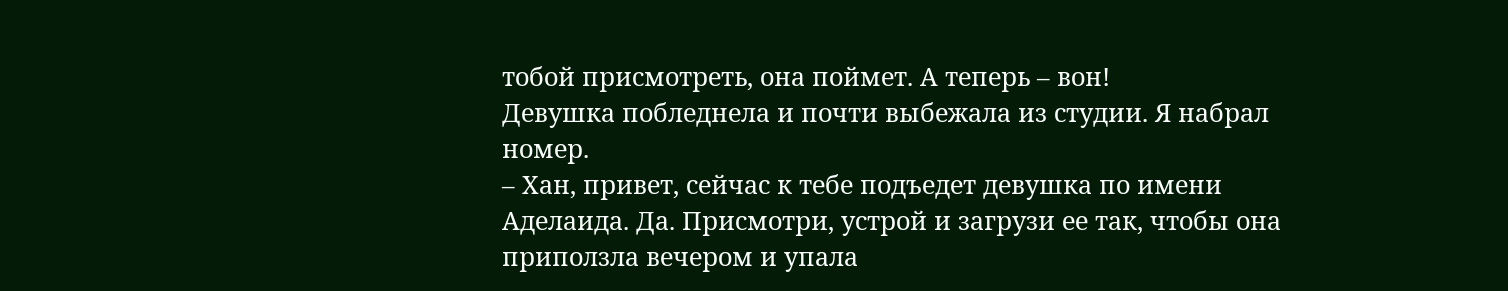тобой присмотреть, она поймет. А теперь – вон!
Девушка побледнела и почти выбежала из студии. Я набрал номер.
– Хан, привет, сейчас к тебе подъедет девушка по имени Аделаида. Да. Присмотри, устрой и загрузи ее так, чтобы она приползла вечером и упала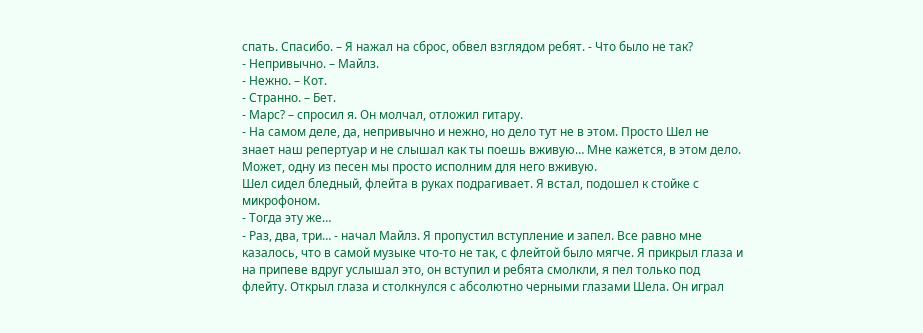спать. Спасибо. – Я нажал на сброс, обвел взглядом ребят. - Что было не так?
- Непривычно. – Майлз.
- Нежно. – Кот.
- Странно. – Бет.
- Марс? – спросил я. Он молчал, отложил гитару.
- На самом деле, да, непривычно и нежно, но дело тут не в этом. Просто Шел не знает наш репертуар и не слышал как ты поешь вживую… Мне кажется, в этом дело. Может, одну из песен мы просто исполним для него вживую.
Шел сидел бледный, флейта в руках подрагивает. Я встал, подошел к стойке с микрофоном.
- Тогда эту же…
- Раз, два, три… - начал Майлз. Я пропустил вступление и запел. Все равно мне казалось, что в самой музыке что-то не так, с флейтой было мягче. Я прикрыл глаза и на припеве вдруг услышал это, он вступил и ребята смолкли, я пел только под флейту. Открыл глаза и столкнулся с абсолютно черными глазами Шела. Он играл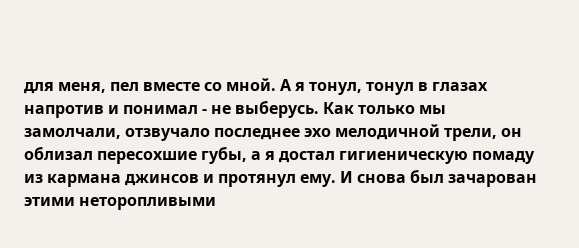для меня, пел вместе со мной. А я тонул, тонул в глазах напротив и понимал - не выберусь. Как только мы замолчали, отзвучало последнее эхо мелодичной трели, он облизал пересохшие губы, а я достал гигиеническую помаду из кармана джинсов и протянул ему. И снова был зачарован этими неторопливыми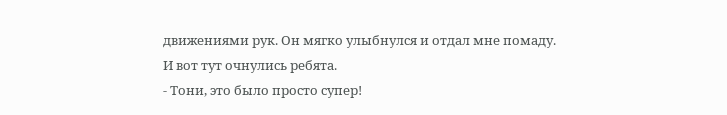движениями рук. Он мягко улыбнулся и отдал мне помаду.
И вот тут очнулись ребята.
- Тони, это было просто супер!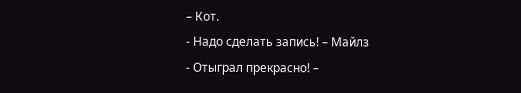– Кот.
- Надо сделать запись! – Майлз
- Отыграл прекрасно! –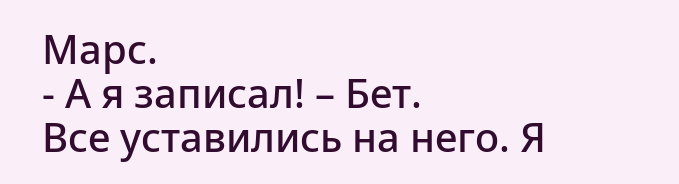Марс.
- А я записал! – Бет.
Все уставились на него. Я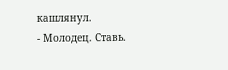кашлянул.
- Молодец. Ставь.